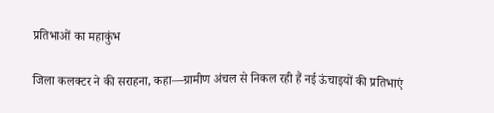प्रतिभाओं का महाकुंभ

जिला कलक्टर ने की सराहना, कहा—ग्रामीण अंचल से निकल रही हैं नई ऊंचाइयों की प्रतिभाएं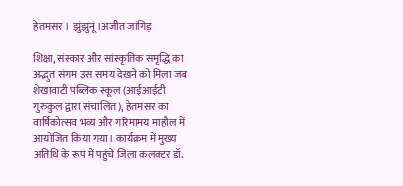हेतमसर । झुंझुनूं।अजीत जांगिड़

शिक्षा, संस्कार और सांस्कृतिक समृद्धि का अद्भुत संगम उस समय देखने को मिला जब शेखावाटी पब्लिक स्कूल (आईआईटी गुरुकुल द्वारा संचालित), हेतमसर का वार्षिकोत्सव भव्य और गरिमामय माहौल में आयोजित किया गया। कार्यक्रम में मुख्य अतिथि के रूप में पहुंचे जिला कलक्टर डॉ.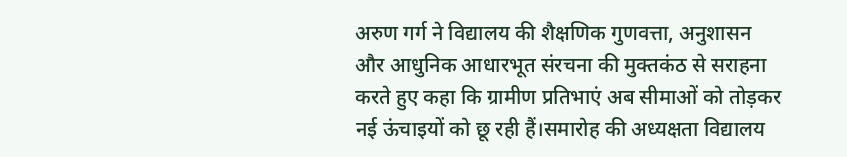अरुण गर्ग ने विद्यालय की शैक्षणिक गुणवत्ता, अनुशासन और आधुनिक आधारभूत संरचना की मुक्तकंठ से सराहना करते हुए कहा कि ग्रामीण प्रतिभाएं अब सीमाओं को तोड़कर नई ऊंचाइयों को छू रही हैं।समारोह की अध्यक्षता विद्यालय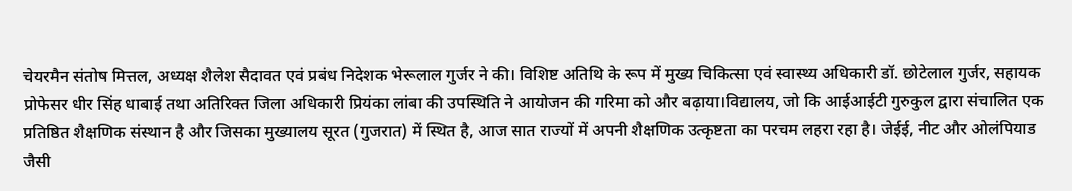चेयरमैन संतोष मित्तल, अध्यक्ष शैलेश सैदावत एवं प्रबंध निदेशक भेरूलाल गुर्जर ने की। विशिष्ट अतिथि के रूप में मुख्य चिकित्सा एवं स्वास्थ्य अधिकारी डॉ. छोटेलाल गुर्जर, सहायक प्रोफेसर धीर सिंह धाबाई तथा अतिरिक्त जिला अधिकारी प्रियंका लांबा की उपस्थिति ने आयोजन की गरिमा को और बढ़ाया।विद्यालय, जो कि आईआईटी गुरुकुल द्वारा संचालित एक प्रतिष्ठित शैक्षणिक संस्थान है और जिसका मुख्यालय सूरत (गुजरात) में स्थित है, आज सात राज्यों में अपनी शैक्षणिक उत्कृष्टता का परचम लहरा रहा है। जेईई, नीट और ओलंपियाड जैसी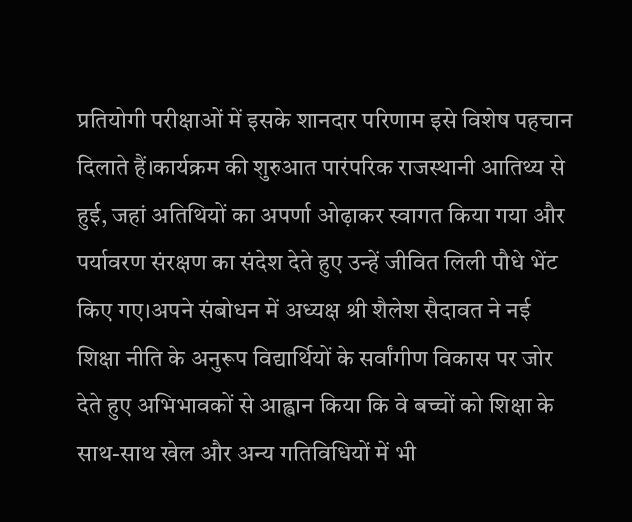प्रतियोगी परीक्षाओं में इसके शानदार परिणाम इसे विशेष पहचान दिलाते हैं।कार्यक्रम की शुरुआत पारंपरिक राजस्थानी आतिथ्य से हुई, जहां अतिथियों का अपर्णा ओढ़ाकर स्वागत किया गया और पर्यावरण संरक्षण का संदेश देते हुए उन्हें जीवित लिली पौधे भेंट किए गए।अपने संबोधन में अध्यक्ष श्री शैलेश सैदावत ने नई शिक्षा नीति के अनुरूप विद्यार्थियों के सर्वांगीण विकास पर जोर देते हुए अभिभावकों से आह्वान किया कि वे बच्चों को शिक्षा के साथ-साथ खेल और अन्य गतिविधियों में भी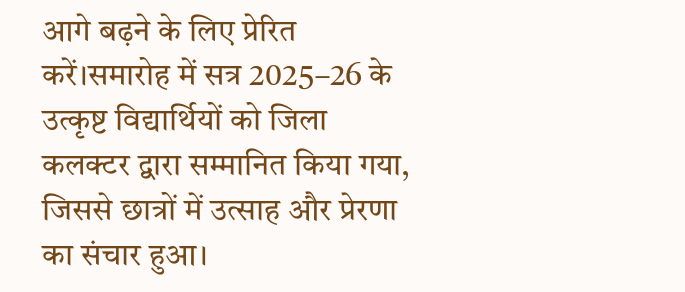आगे बढ़ने के लिए प्रेरित करें।समारोह में सत्र 2025–26 के उत्कृष्ट विद्यार्थियों को जिला कलक्टर द्वारा सम्मानित किया गया, जिससे छात्रों में उत्साह और प्रेरणा का संचार हुआ।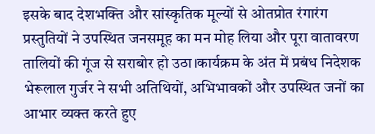इसके बाद देशभक्ति और सांस्कृतिक मूल्यों से ओतप्रोत रंगारंग प्रस्तुतियों ने उपस्थित जनसमूह का मन मोह लिया और पूरा वातावरण तालियों की गूंज से सराबोर हो उठा।कार्यक्रम के अंत में प्रबंध निदेशक भेरूलाल गुर्जर ने सभी अतिथियों, अभिभावकों और उपस्थित जनों का आभार व्यक्त करते हुए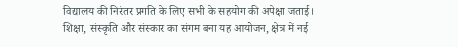विद्यालय की निरंतर प्रगति के लिए सभी के सहयोग की अपेक्षा जताई। शिक्षा, संस्कृति और संस्कार का संगम बना यह आयोजन, क्षेत्र में नई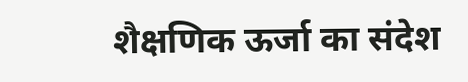शैक्षणिक ऊर्जा का संदेश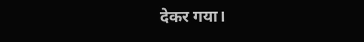देकर गया।